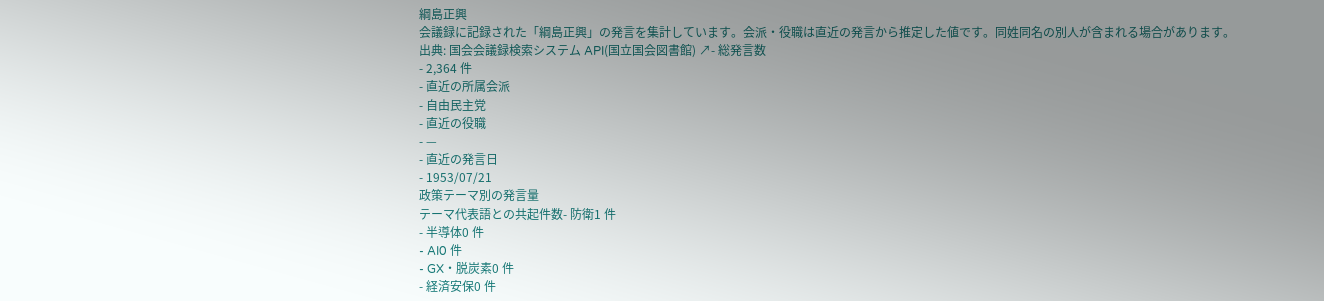綱島正興
会議録に記録された「綱島正興」の発言を集計しています。会派・役職は直近の発言から推定した値です。同姓同名の別人が含まれる場合があります。
出典: 国会会議録検索システム API(国立国会図書館) ↗- 総発言数
- 2,364 件
- 直近の所属会派
- 自由民主党
- 直近の役職
- —
- 直近の発言日
- 1953/07/21
政策テーマ別の発言量
テーマ代表語との共起件数- 防衛1 件
- 半導体0 件
- AI0 件
- GX・脱炭素0 件
- 経済安保0 件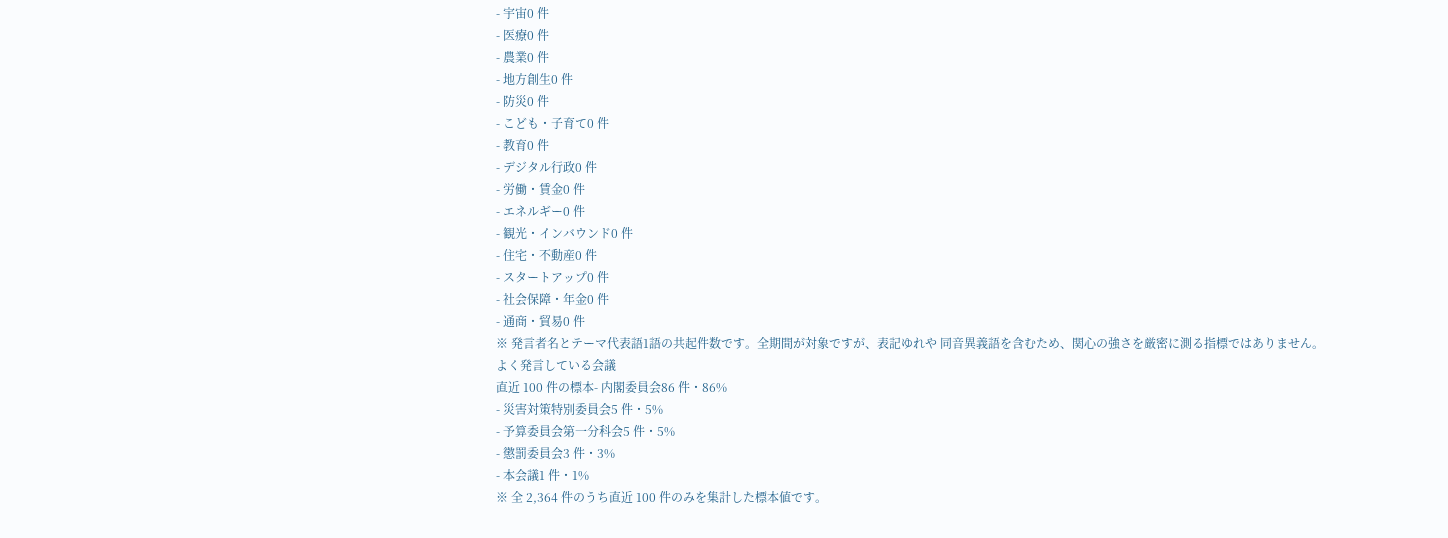- 宇宙0 件
- 医療0 件
- 農業0 件
- 地方創生0 件
- 防災0 件
- こども・子育て0 件
- 教育0 件
- デジタル行政0 件
- 労働・賃金0 件
- エネルギー0 件
- 観光・インバウンド0 件
- 住宅・不動産0 件
- スタートアップ0 件
- 社会保障・年金0 件
- 通商・貿易0 件
※ 発言者名とテーマ代表語1語の共起件数です。全期間が対象ですが、表記ゆれや 同音異義語を含むため、関心の強さを厳密に測る指標ではありません。
よく発言している会議
直近 100 件の標本- 内閣委員会86 件・86%
- 災害対策特別委員会5 件・5%
- 予算委員会第一分科会5 件・5%
- 懲罰委員会3 件・3%
- 本会議1 件・1%
※ 全 2,364 件のうち直近 100 件のみを集計した標本値です。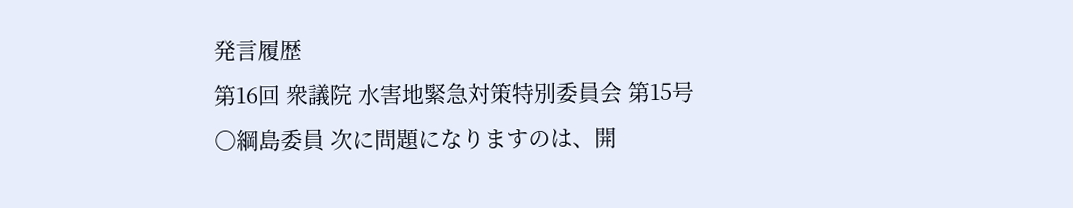発言履歴
第16回 衆議院 水害地緊急対策特別委員会 第15号
○綱島委員 次に問題になりますのは、開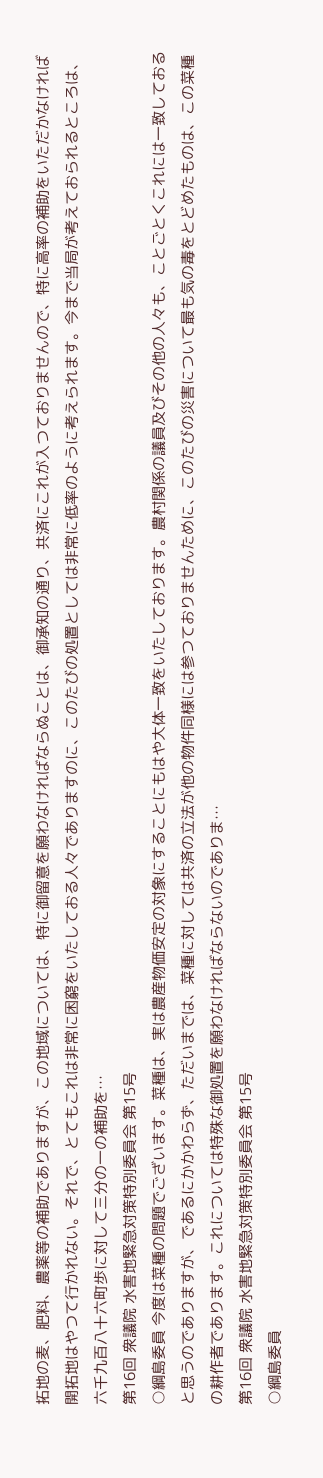拓地の麦、肥料、農薬等の補助でありますが、この地域については、特に御留意を願わなければならぬことは、御承知の通り、共済にこれが入つておりませんので、特に高率の補助をいただかなければ開拓地はやつて行かれない。それで、とてもこれは非常に困窮をいたしておる人々でありますのに、このたびの処置としては非常に低率のように考えられます。今まで当局が考えておられるところは、六千九百八十六町歩に対して三分の一の補助を…
第16回 衆議院 水害地緊急対策特別委員会 第15号
○綱島委員 今度は菜種の問題でございます。菜種は、実は農産物価安定の対象にすることにもはや大体一致をいたしております。農村関係の議員及びその他の人々も、ことごとくこれには一致しておると思うのでありますが、であるにかかわらず、ただいまでは、菜種に対しては共済の立法が他の物件同様には参つておりませんために、このたびの災害について最も気の毒をとどめたものは、この菜種の耕作者であります。これについては特殊な御処置を願わなければならないのでありま…
第16回 衆議院 水害地緊急対策特別委員会 第15号
○綱島委員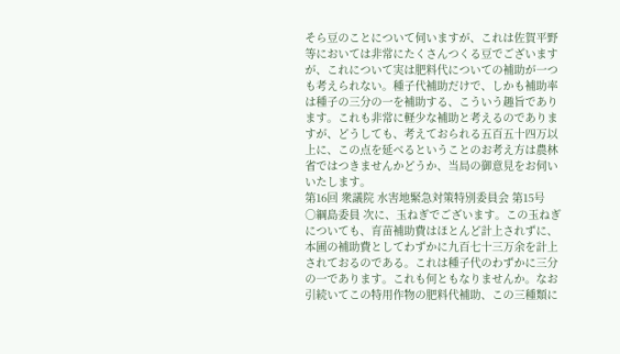そら豆のことについて伺いますが、これは佐賀平野等においては非常にたくさんつくる豆でございますが、これについて実は肥料代についての補助が一つも考えられない。種子代補助だけで、しかも補助率は種子の三分の一を補助する、こういう趣旨であります。これも非常に軽少な補助と考えるのでありますが、どうしても、考えておられる五百五十四万以上に、この点を延べるということのお考え方は農林省ではつきませんかどうか、当局の御意見をお伺いいたします。
第16回 衆議院 水害地緊急対策特別委員会 第15号
○綱島委員 次に、玉ねぎでございます。この玉ねぎについても、育苗補助費はほとんど計上されずに、本圃の補助費としてわずかに九百七十三万余を計上されておるのである。これは種子代のわずかに三分の一であります。これも何ともなりませんか。なお引続いてこの特用作物の肥料代補助、この三種類に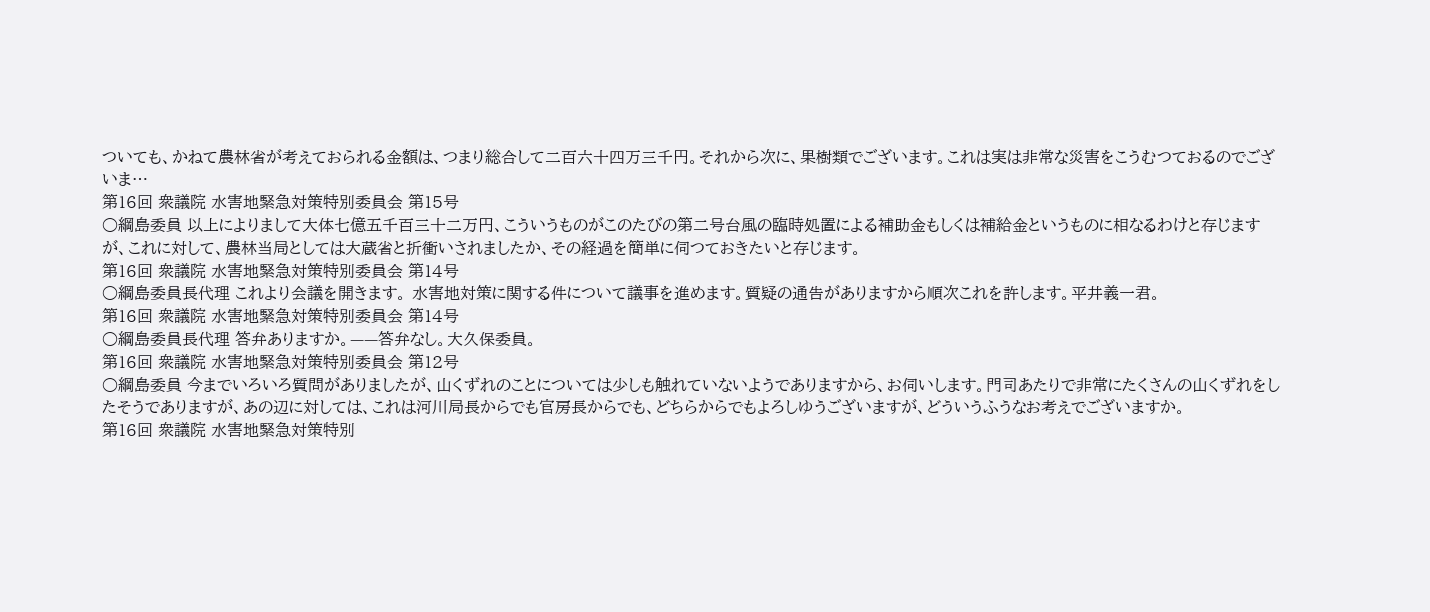ついても、かねて農林省が考えておられる金額は、つまり総合して二百六十四万三千円。それから次に、果樹類でございます。これは実は非常な災害をこうむつておるのでございま…
第16回 衆議院 水害地緊急対策特別委員会 第15号
○綱島委員 以上によりまして大体七億五千百三十二万円、こういうものがこのたびの第二号台風の臨時処置による補助金もしくは補給金というものに相なるわけと存じますが、これに対して、農林当局としては大蔵省と折衝いされましたか、その経過を簡単に伺つておきたいと存じます。
第16回 衆議院 水害地緊急対策特別委員会 第14号
○綱島委員長代理 これより会議を開きます。 水害地対策に関する件について議事を進めます。質疑の通告がありますから順次これを許します。平井義一君。
第16回 衆議院 水害地緊急対策特別委員会 第14号
○綱島委員長代理 答弁ありますか。——答弁なし。大久保委員。
第16回 衆議院 水害地緊急対策特別委員会 第12号
○綱島委員 今までいろいろ質問がありましたが、山くずれのことについては少しも触れていないようでありますから、お伺いします。門司あたりで非常にたくさんの山くずれをしたそうでありますが、あの辺に対しては、これは河川局長からでも官房長からでも、どちらからでもよろしゆうございますが、どういうふうなお考えでございますか。
第16回 衆議院 水害地緊急対策特別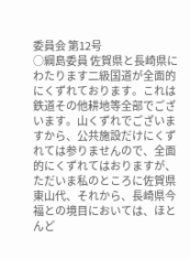委員会 第12号
○綱島委員 佐賀県と長崎県にわたります二級国道が全面的にくずれております。これは鉄道その他耕地等全部でございます。山くずれでございますから、公共施設だけにくずれては参りませんので、全面的にくずれてはおりますが、ただいま私のところに佐賀県東山代、それから、長崎県今福との境目においては、ほとんど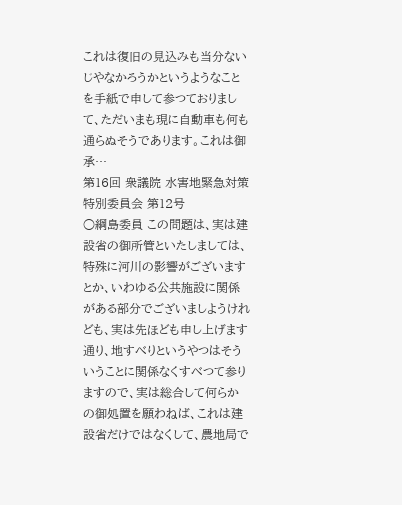これは復旧の見込みも当分ないじやなかろうかというようなことを手紙で申して参つておりまして、ただいまも現に自動車も何も通らぬそうであります。これは御承…
第16回 衆議院 水害地緊急対策特別委員会 第12号
○綱島委員 この問題は、実は建設省の御所管といたしましては、特殊に河川の影響がございますとか、いわゆる公共施設に関係がある部分でございましようけれども、実は先ほども申し上げます通り、地すべりというやつはそういうことに関係なくすべつて参りますので、実は総合して何らかの御処置を願わねば、これは建設省だけではなくして、農地局で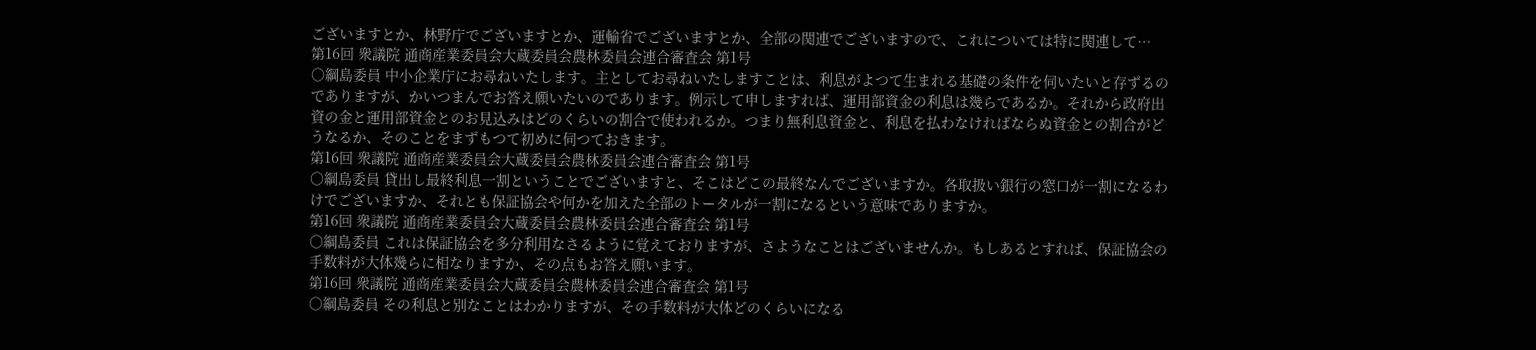ございますとか、林野庁でございますとか、運輸省でございますとか、全部の関連でございますので、これについては特に関連して…
第16回 衆議院 通商産業委員会大蔵委員会農林委員会連合審査会 第1号
○綱島委員 中小企業庁にお尋ねいたします。主としてお尋ねいたしますことは、利息がよつて生まれる基礎の条件を伺いたいと存ずるのでありますが、かいつまんでお答え願いたいのであります。例示して申しますれば、運用部資金の利息は幾らであるか。それから政府出資の金と運用部資金とのお見込みはどのくらいの割合で使われるか。つまり無利息資金と、利息を払わなければならぬ資金との割合がどうなるか、そのことをまずもつて初めに伺つておきます。
第16回 衆議院 通商産業委員会大蔵委員会農林委員会連合審査会 第1号
○綱島委員 貸出し最終利息一割ということでございますと、そこはどこの最終なんでございますか。各取扱い銀行の窓口が一割になるわけでございますか、それとも保証協会や何かを加えた全部のトータルが一割になるという意味でありますか。
第16回 衆議院 通商産業委員会大蔵委員会農林委員会連合審査会 第1号
○綱島委員 これは保証協会を多分利用なさるように覚えておりますが、さようなことはございませんか。もしあるとすれば、保証協会の手数料が大体幾らに相なりますか、その点もお答え願います。
第16回 衆議院 通商産業委員会大蔵委員会農林委員会連合審査会 第1号
○綱島委員 その利息と別なことはわかりますが、その手数料が大体どのくらいになる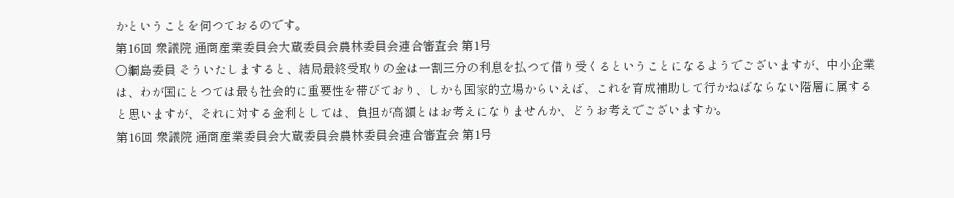かということを伺つておるのです。
第16回 衆議院 通商産業委員会大蔵委員会農林委員会連合審査会 第1号
○綱島委員 そういたしますると、結局最終受取りの金は一割三分の利息を払つて借り受くるということになるようでございますが、中小企業は、わが国にとつては最も社会的に重要性を帯びており、しかも国家的立場からいえば、これを育成補助して行かねばならない階層に属すると思いますが、それに対する金利としては、負担が高額とはお考えになりませんか、どうお考えでございますか。
第16回 衆議院 通商産業委員会大蔵委員会農林委員会連合審査会 第1号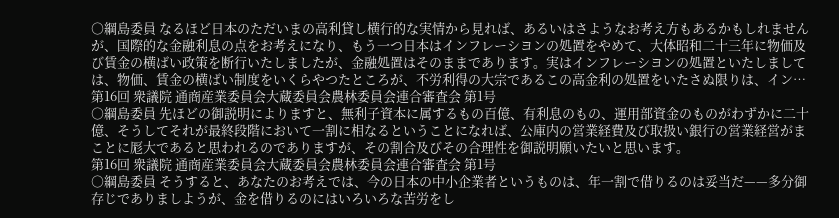○綱島委員 なるほど日本のただいまの高利貸し横行的な実情から見れば、あるいはさようなお考え方もあるかもしれませんが、国際的な金融利息の点をお考えになり、もう一つ日本はインフレーシヨンの処置をやめて、大体昭和二十三年に物価及び賃金の横ばい政策を断行いたしましたが、金融処置はそのままであります。実はインフレーシヨンの処置といたしましては、物価、賃金の横ばい制度をいくらやつたところが、不労利得の大宗であるこの高金利の処置をいたさぬ限りは、イン…
第16回 衆議院 通商産業委員会大蔵委員会農林委員会連合審査会 第1号
○綱島委員 先ほどの御説明によりますと、無利子資本に属するもの百億、有利息のもの、運用部資金のものがわずかに二十億、そうしてそれが最終段階において一割に相なるということになれば、公庫内の営業経費及び取扱い銀行の営業経営がまことに厖大であると思われるのでありますが、その割合及びその合理性を御説明願いたいと思います。
第16回 衆議院 通商産業委員会大蔵委員会農林委員会連合審査会 第1号
○綱島委員 そうすると、あなたのお考えでは、今の日本の中小企業者というものは、年一割で借りるのは妥当だ——多分御存じでありましようが、金を借りるのにはいろいろな苦労をし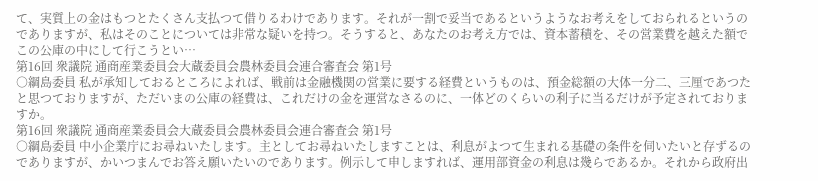て、実質上の金はもつとたくさん支払つて借りるわけであります。それが一割で妥当であるというようなお考えをしておられるというのでありますが、私はそのことについては非常な疑いを持つ。そうすると、あなたのお考え方では、資本蓄積を、その営業費を越えた額でこの公庫の中にして行こうとい…
第16回 衆議院 通商産業委員会大蔵委員会農林委員会連合審査会 第1号
○綱島委員 私が承知しておるところによれば、戦前は金融機関の営業に要する経費というものは、預金総額の大体一分二、三厘であつたと思つておりますが、ただいまの公庫の経費は、これだけの金を運営なさるのに、一体どのくらいの利子に当るだけが予定されておりますか。
第16回 衆議院 通商産業委員会大蔵委員会農林委員会連合審査会 第1号
○綱島委員 中小企業庁にお尋ねいたします。主としてお尋ねいたしますことは、利息がよつて生まれる基礎の条件を伺いたいと存ずるのでありますが、かいつまんでお答え願いたいのであります。例示して申しますれば、運用部資金の利息は幾らであるか。それから政府出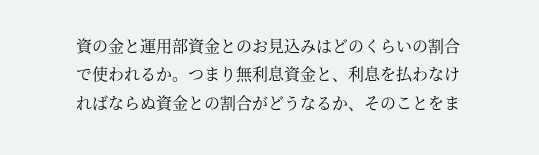資の金と運用部資金とのお見込みはどのくらいの割合で使われるか。つまり無利息資金と、利息を払わなければならぬ資金との割合がどうなるか、そのことをま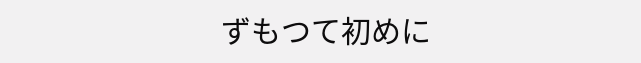ずもつて初めに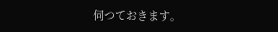伺つておきます。